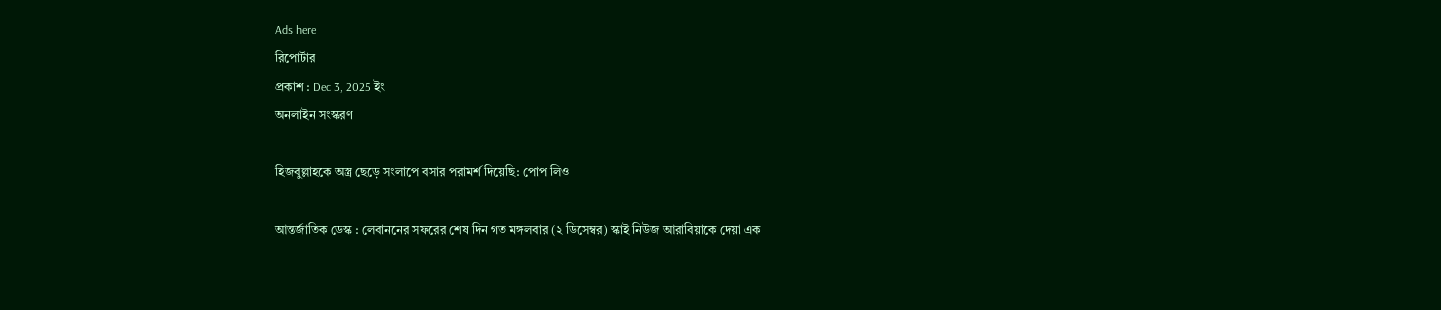Ads here
রিপোর্টার
প্রকাশ : Dec 3, 2025 ইং
অনলাইন সংস্করণ

হিজবুল্লাহকে অস্ত্র ছেড়ে সংলাপে বসার পরামর্শ দিয়েছি: পোপ লিও

আন্তর্জাতিক ডেস্ক : লেবাননের সফরের শেষ দিন গত মঙ্গলবার (২ ডিসেম্বর) স্কাই নিউজ আরাবিয়াকে দেয়া এক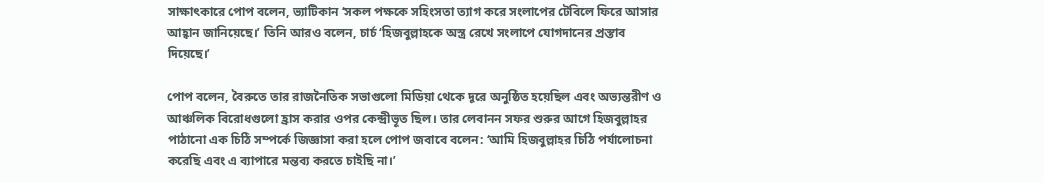সাক্ষাৎকারে পোপ বলেন, ভ্যাটিকান ‘সকল পক্ষকে সহিংসতা ত্যাগ করে সংলাপের টেবিলে ফিরে আসার আহ্বান জানিয়েছে।’ তিনি আরও বলেন, চার্চ ‘হিজবুল্লাহকে অস্ত্র রেখে সংলাপে যোগদানের প্রস্তাব দিয়েছে।’

পোপ বলেন, বৈরুতে তার রাজনৈতিক সভাগুলো মিডিয়া থেকে দূরে অনুষ্ঠিত হয়েছিল এবং অভ্যন্তরীণ ও আঞ্চলিক বিরোধগুলো হ্রাস করার ওপর কেন্দ্রীভূত ছিল। তার লেবানন সফর শুরুর আগে হিজবুল্লাহর পাঠানো এক চিঠি সম্পর্কে জিজ্ঞাসা করা হলে পোপ জবাবে বলেন: ‘আমি হিজবুল্লাহর চিঠি পর্যালোচনা করেছি এবং এ ব্যাপারে মন্তব্য করতে চাইছি না।’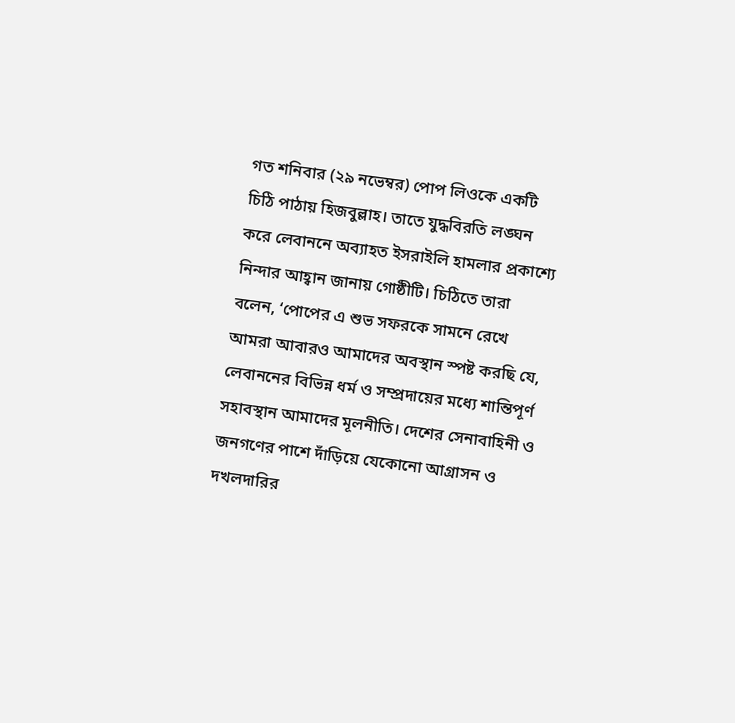গত শনিবার (২৯ নভেম্বর) পোপ লিওকে একটি চিঠি পাঠায় হিজবুল্লাহ। তাতে যুদ্ধবিরতি লঙ্ঘন করে লেবাননে অব্যাহত ইসরাইলি হামলার প্রকাশ্যে নিন্দার আহ্বান জানায় গোষ্ঠীটি। চিঠিতে তারা বলেন, ‘পোপের এ শুভ সফরকে সামনে রেখে আমরা আবারও আমাদের অবস্থান স্পষ্ট করছি যে, লেবাননের বিভিন্ন ধর্ম ও সম্প্রদায়ের মধ্যে শান্তিপূর্ণ সহাবস্থান আমাদের মূলনীতি। দেশের সেনাবাহিনী ও জনগণের পাশে দাঁড়িয়ে যেকোনো আগ্রাসন ও দখলদারির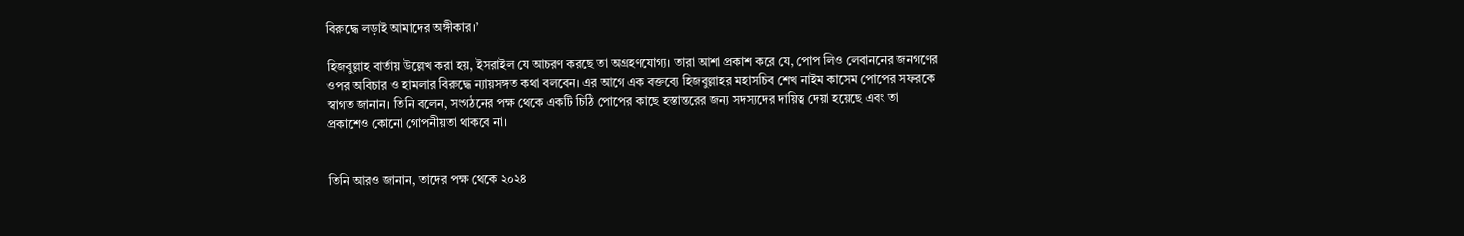বিরুদ্ধে লড়াই আমাদের অঙ্গীকার।’

হিজবুল্লাহ বার্তায় উল্লেখ করা হয়, ইসরাইল যে আচরণ করছে তা অগ্রহণযোগ্য। তারা আশা প্রকাশ করে যে, পোপ লিও লেবাননের জনগণের ওপর অবিচার ও হামলার বিরুদ্ধে ন্যায়সঙ্গত কথা বলবেন। এর আগে এক বক্তব্যে হিজবুল্লাহর মহাসচিব শেখ নাইম কাসেম পোপের সফরকে স্বাগত জানান। তিনি বলেন, সংগঠনের পক্ষ থেকে একটি চিঠি পোপের কাছে হস্তান্তরের জন্য সদস্যদের দায়িত্ব দেয়া হয়েছে এবং তা প্রকাশেও কোনো গোপনীয়তা থাকবে না।


তিনি আরও জানান, তাদের পক্ষ থেকে ২০২৪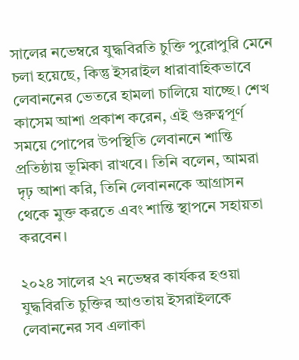সালের নভেম্বরে যুদ্ধবিরতি চুক্তি পুরোপুরি মেনে চলা হয়েছে, কিন্তু ইসরাইল ধারাবাহিকভাবে লেবাননের ভেতরে হামলা চালিয়ে যাচ্ছে। শেখ কাসেম আশা প্রকাশ করেন, এই গুরুত্বপূর্ণ সময়ে পোপের উপস্থিতি লেবাননে শান্তি প্রতিষ্ঠায় ভূমিকা রাখবে। তিনি বলেন, আমরা দৃঢ় আশা করি, তিনি লেবাননকে আগ্রাসন থেকে মুক্ত করতে এবং শান্তি স্থাপনে সহায়তা করবেন।

২০২৪ সালের ২৭ নভেম্বর কার্যকর হওয়া যুদ্ধবিরতি চুক্তির আওতায় ইসরাইলকে লেবাননের সব এলাকা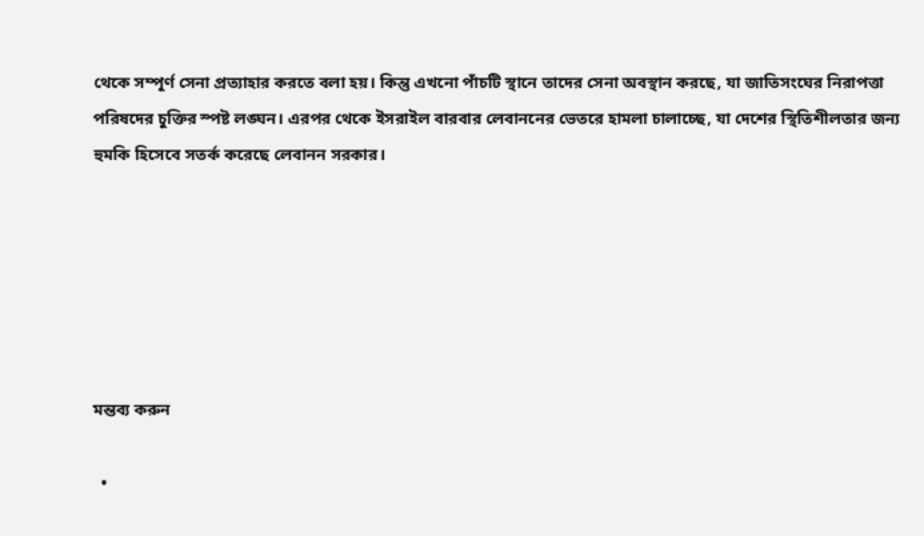থেকে সম্পূর্ণ সেনা প্রত্যাহার করতে বলা হয়। কিন্তু এখনো পাঁচটি স্থানে তাদের সেনা অবস্থান করছে, যা জাতিসংঘের নিরাপত্তা পরিষদের চুক্তির স্পষ্ট লঙ্ঘন। এরপর থেকে ইসরাইল বারবার লেবাননের ভেতরে হামলা চালাচ্ছে, যা দেশের স্থিতিশীলতার জন্য হুমকি হিসেবে সতর্ক করেছে লেবানন সরকার।






মন্তব্য করুন

  •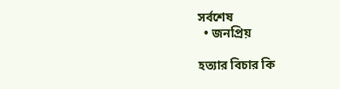সর্বশেষ
  • জনপ্রিয়

হত্যার বিচার কি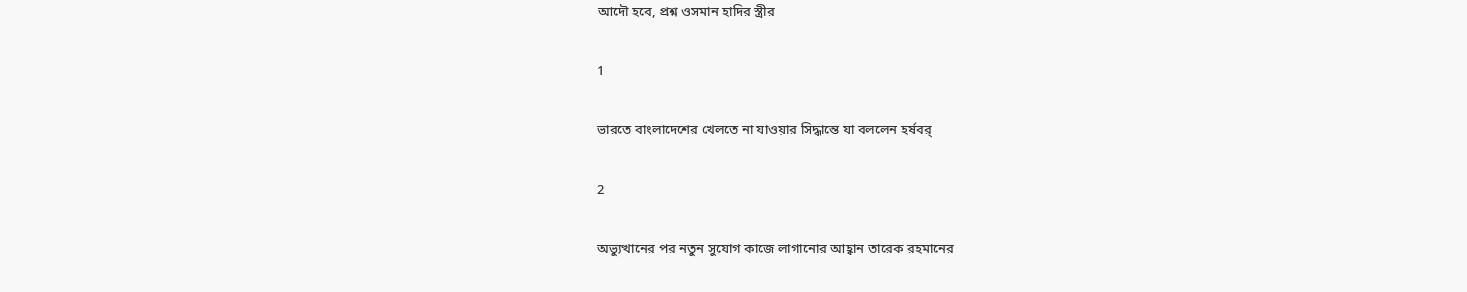আদৌ হবে, প্রশ্ন ওসমান হাদির স্ত্রীর

1

ভারতে বাংলাদেশের খেলতে না যাওয়ার সিদ্ধান্তে যা বললেন হর্ষবর্

2

অভ্যুত্থানের পর নতুন সুযোগ কাজে লাগানোর আহ্বান তারেক রহমানের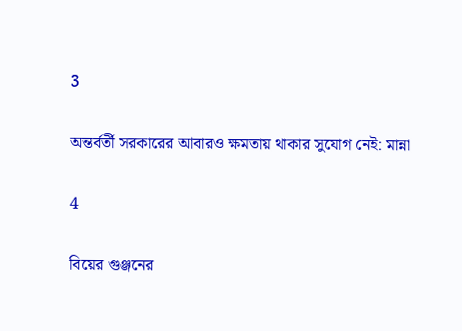3

অন্তর্বর্তী সরকারের আবারও ক্ষমতায় থাকার সুযোগ নেই: মান্না

4

বিয়ের গুঞ্জনের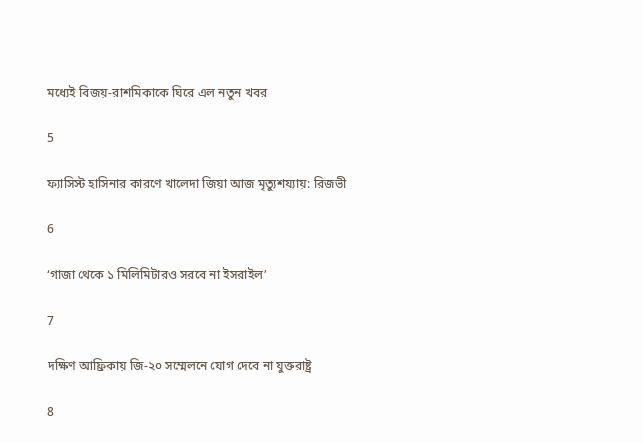মধ্যেই বিজয়-রাশমিকাকে ঘিরে এল নতুন খবর

5

ফ্যাসিস্ট হাসিনার কারণে খালেদা জিয়া আজ মৃত্যুশয্যায়: রিজভী

6

‘গাজা থেকে ১ মিলিমিটারও সরবে না ইসরাইল’

7

দক্ষিণ আফ্রিকায় জি-২০ সম্মেলনে যোগ দেবে না যুক্তরাষ্ট্র

8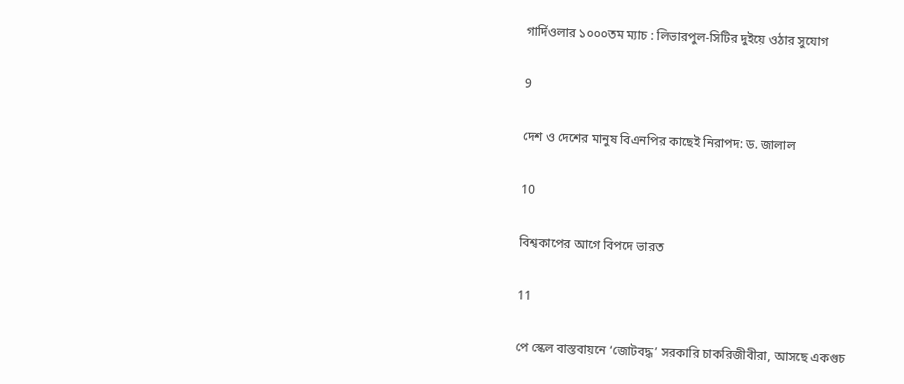গার্দিওলার ১০০০তম ম্যাচ : লিভারপুল-সিটির দুইয়ে ওঠার সুযোগ

9

দেশ ও দেশের মানুষ বিএনপির কাছেই নিরাপদ: ড. জালাল

10

বিশ্বকাপের আগে বিপদে ভারত

11

পে স্কেল বাস্তবায়নে ‘জোটবদ্ধ’ সরকারি চাকরিজীবীরা, আসছে একগুচ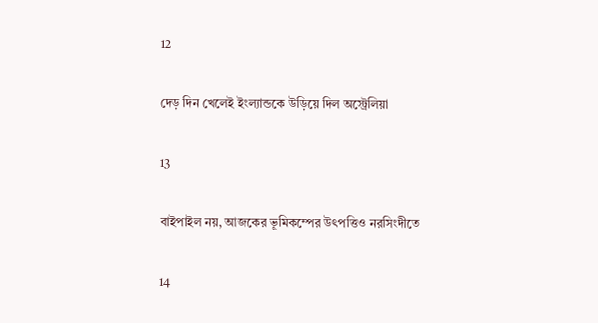12

দেড় দিন খেলেই ইংল্যান্ডকে উড়িয়ে দিল অস্ট্রেলিয়া

13

বাইপাইল নয়, আজকের ভূমিকম্পের উৎপত্তিও নরসিংদীতে

14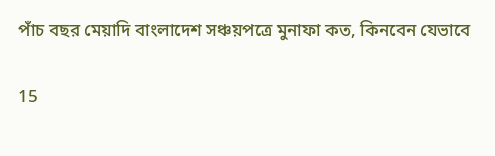পাঁচ বছর মেয়াদি বাংলাদেশ সঞ্চয়পত্রে মুনাফা কত, কিনবেন যেভাবে

15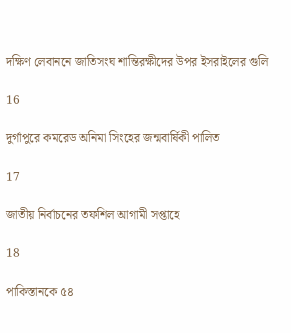দক্ষিণ লেবাননে জাতিসংঘ শান্তিরক্ষীদের উপর ইসরাইলের গুলি

16

দুর্গাপুরে কমরেড অনিমা সিংহের জন্মবার্ষিকী পালিত

17

জাতীয় নির্বাচনের তফশিল আগামী সপ্তাহে

18

পাকিস্তানকে ৫৪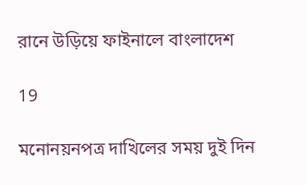রানে উড়িয়ে ফাইনালে বাংলাদেশ

19

মনোনয়নপত্র দাখিলের সময় দুই দিন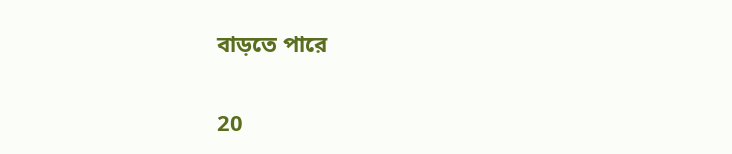বাড়তে পারে

20